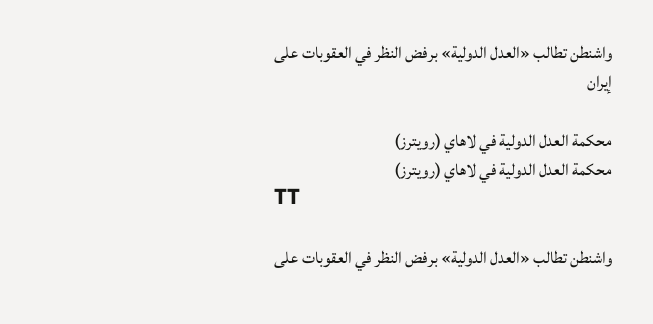واشنطن تطالب «العدل الدولية» برفض النظر في العقوبات على إيران

محكمة العدل الدولية في لاهاي (رويترز)
محكمة العدل الدولية في لاهاي (رويترز)
TT

واشنطن تطالب «العدل الدولية» برفض النظر في العقوبات على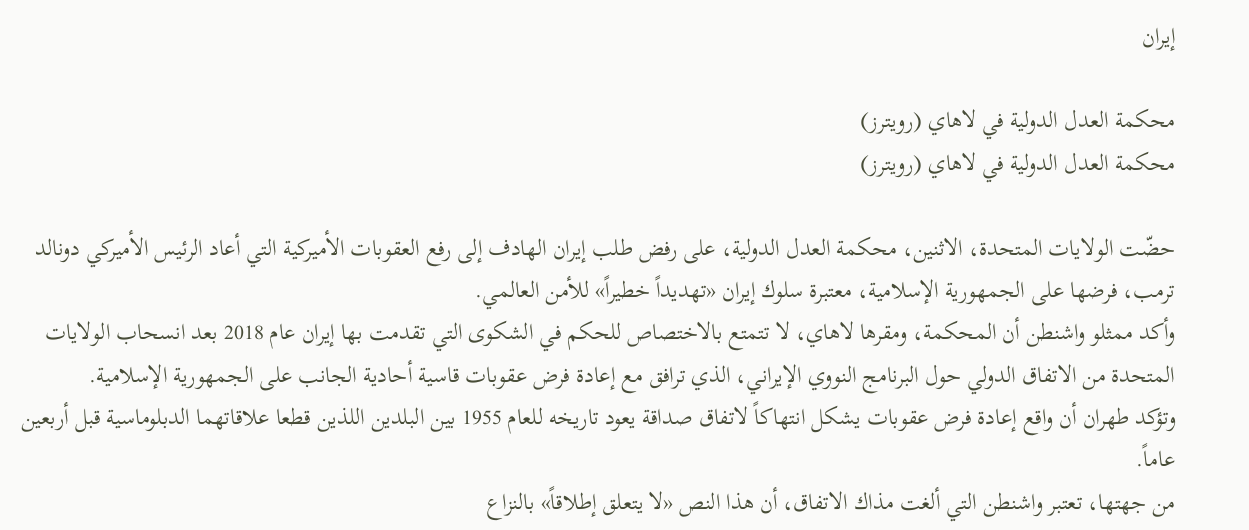إيران

محكمة العدل الدولية في لاهاي (رويترز)
محكمة العدل الدولية في لاهاي (رويترز)

حضّت الولايات المتحدة، الاثنين، محكمة العدل الدولية، على رفض طلب إيران الهادف إلى رفع العقوبات الأميركية التي أعاد الرئيس الأميركي دونالد ترمب، فرضها على الجمهورية الإسلامية، معتبرة سلوك إيران «تهديداً خطيراً» للأمن العالمي.
وأكد ممثلو واشنطن أن المحكمة، ومقرها لاهاي، لا تتمتع بالاختصاص للحكم في الشكوى التي تقدمت بها إيران عام 2018 بعد انسحاب الولايات المتحدة من الاتفاق الدولي حول البرنامج النووي الإيراني، الذي ترافق مع إعادة فرض عقوبات قاسية أحادية الجانب على الجمهورية الإسلامية.
وتؤكد طهران أن واقع إعادة فرض عقوبات يشكل انتهاكاً لاتفاق صداقة يعود تاريخه للعام 1955 بين البلدين اللذين قطعا علاقاتهما الدبلوماسية قبل أربعين عاماً.
من جهتها، تعتبر واشنطن التي ألغت مذاك الاتفاق، أن هذا النص «لا يتعلق إطلاقاً» بالنزاع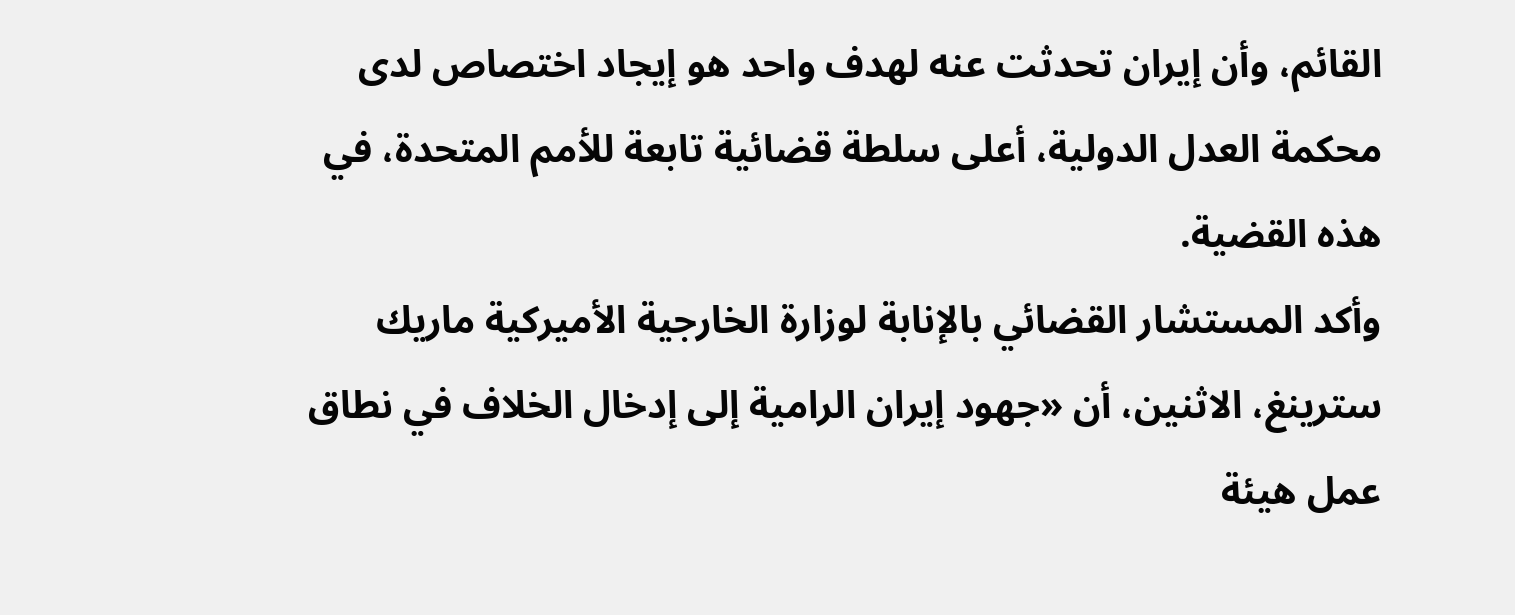القائم، وأن إيران تحدثت عنه لهدف واحد هو إيجاد اختصاص لدى محكمة العدل الدولية، أعلى سلطة قضائية تابعة للأمم المتحدة، في هذه القضية.
وأكد المستشار القضائي بالإنابة لوزارة الخارجية الأميركية ماريك سترينغ، الاثنين، أن «جهود إيران الرامية إلى إدخال الخلاف في نطاق عمل هيئة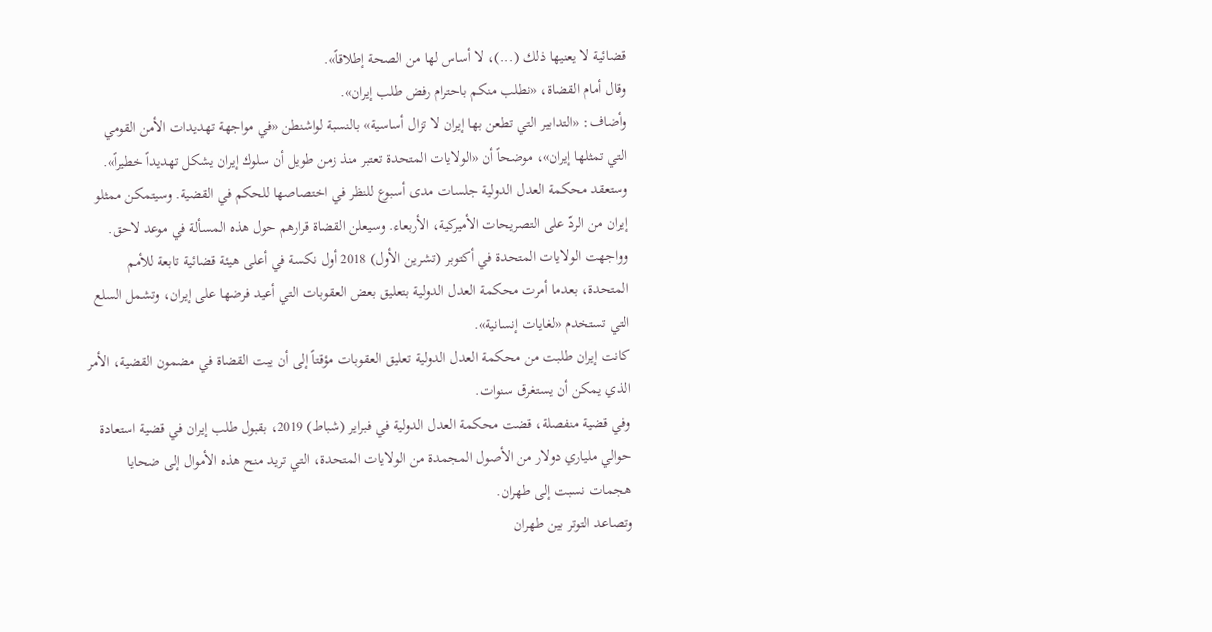قضائية لا يعنيها ذلك (...)، لا أساس لها من الصحة إطلاقاً».
وقال أمام القضاة، «نطلب منكم باحترام رفض طلب إيران».
وأضاف: «التدابير التي تطعن بها إيران لا تزال أساسية» بالنسبة لواشنطن «في مواجهة تهديدات الأمن القومي التي تمثلها إيران»، موضحاً أن «الولايات المتحدة تعتبر منذ زمن طويل أن سلوك إيران يشكل تهديداً خطيراً».
وستعقد محكمة العدل الدولية جلسات مدى أسبوع للنظر في اختصاصها للحكم في القضية. وسيتمكن ممثلو إيران من الردّ على التصريحات الأميركية، الأربعاء. وسيعلن القضاة قرارهم حول هذه المسألة في موعد لاحق.
وواجهت الولايات المتحدة في أكتوبر (تشرين الأول) 2018 أول نكسة في أعلى هيئة قضائية تابعة للأمم المتحدة، بعدما أمرت محكمة العدل الدولية بتعليق بعض العقوبات التي أعيد فرضها على إيران، وتشمل السلع التي تستخدم «لغايات إنسانية».
كانت إيران طلبت من محكمة العدل الدولية تعليق العقوبات مؤقتاً إلى أن يبت القضاة في مضمون القضية، الأمر الذي يمكن أن يستغرق سنوات.
وفي قضية منفصلة، قضت محكمة العدل الدولية في فبراير (شباط) 2019، بقبول طلب إيران في قضية استعادة حوالي ملياري دولار من الأصول المجمدة من الولايات المتحدة، التي تريد منح هذه الأموال إلى ضحايا هجمات نسبت إلى طهران.
وتصاعد التوتر بين طهران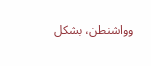وواشنطن، بشكل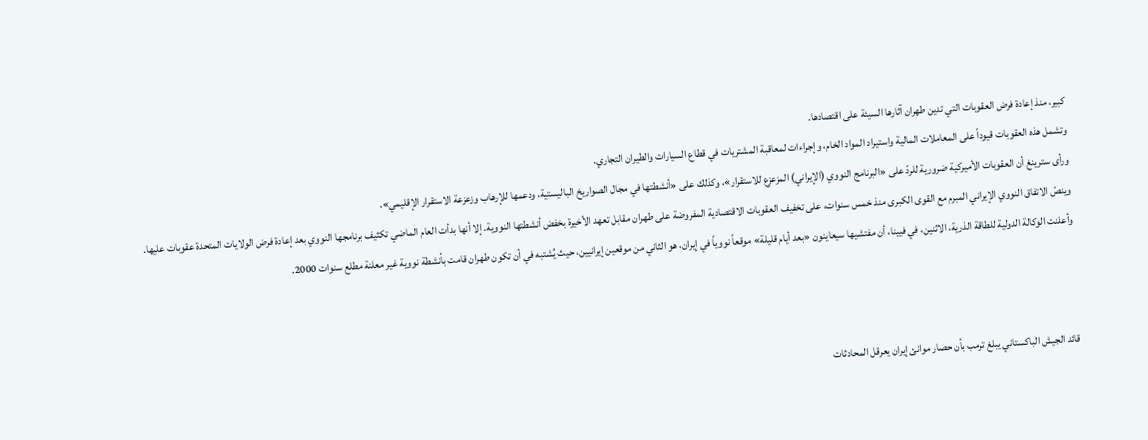كبير، منذ إعادة فرض العقوبات التي تدين طهران آثارها السيئة على اقتصادها.
وتشمل هذه العقوبات قيوداً على المعاملات المالية واستيراد المواد الخام، وإجراءات لمعاقبة المشتريات في قطاع السيارات والطيران التجاري.
ورأى سترينغ أن العقوبات الأميركية ضرورية للردّ على «البرنامج النووي (الإيراني) المزعزع للاستقرار»، وكذلك على «أنشطتها في مجال الصواريخ الباليستية، ودعمها للإرهاب وزعزعة الاستقرار الإقليمي».
وينصّ الاتفاق النووي الإيراني المبرم مع القوى الكبرى منذ خمس سنوات، على تخفيف العقوبات الاقتصادية المفروضة على طهران مقابل تعهد الأخيرة بخفض أنشطتها النووية. إلا أنها بدأت العام الماضي تكثيف برنامجها النووي بعد إعادة فرض الولايات المتحدة عقوبات عليها.
وأعلنت الوكالة الدولية للطاقة الذرية، الاثنين، في فيينا، أن مفتشيها سيعاينون «بعد أيام قليلة» موقعاً نووياً في إيران، هو الثاني من موقعين إيرانيين، حيث يُشتبه في أن تكون طهران قامت بأنشطة نووية غير معلنة مطلع سنوات 2000.



قائد الجيش الباكستاني يبلغ ترمب بأن حصار موانئ إيران يعرقل المحادثات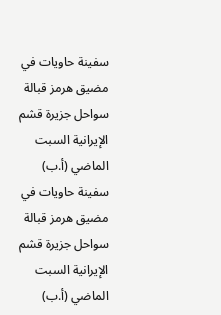سفينة حاويات في مضيق هرمز قبالة سواحل جزيرة قشم الإيرانية السبت الماضي (أ.ب)
سفينة حاويات في مضيق هرمز قبالة سواحل جزيرة قشم الإيرانية السبت الماضي (أ.ب)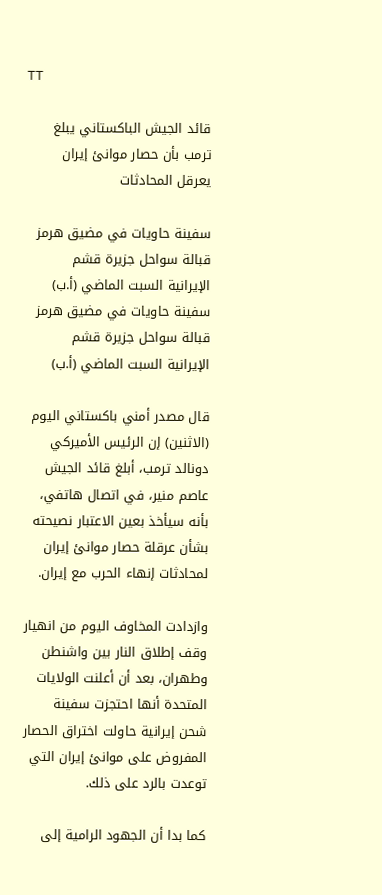TT

قائد الجيش الباكستاني يبلغ ترمب بأن حصار موانئ إيران يعرقل المحادثات

سفينة حاويات في مضيق هرمز قبالة سواحل جزيرة قشم الإيرانية السبت الماضي (أ.ب)
سفينة حاويات في مضيق هرمز قبالة سواحل جزيرة قشم الإيرانية السبت الماضي (أ.ب)

قال مصدر أمني باكستاني اليوم (الاثنين) إن الرئيس الأميركي دونالد ترمب، أبلغ قائد الجيش عاصم منير، في اتصال هاتفي، بأنه سيأخذ بعين الاعتبار نصيحته بشأن عرقلة حصار موانئ إيران لمحادثات إنهاء الحرب مع إيران.

وازدادت المخاوف اليوم من انهيار وقف إطلاق النار بين واشنطن وطهران، بعد أن أعلنت الولايات المتحدة أنها احتجزت سفينة شحن إيرانية حاولت اختراق الحصار المفروض على موانئ إيران التي توعدت بالرد على ذلك.

كما بدا أن الجهود الرامية إلى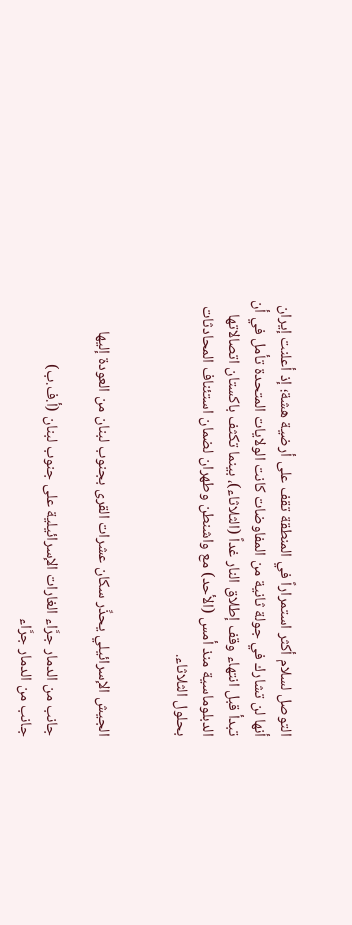التوصل لسلام أكثر استمراراً في المنطقة تقف على أرضية هشة؛ إذ أعلنت إيران أنها لن تشارك في جولة ثانية من المفاوضات كانت الولايات المتحدة تأمل في أن تبدأ قبل انتهاء وقف إطلاق النار غداً (الثلاثاء)، بينما تكثف باكستان اتصالاتها الدبلوماسية منذ أمس (الأحد) مع واشنطن وطهران لضمان استئناف المحادثات بحلول الثلاثاء.


الجيش الإسرائيلي يحذِّر سكان عشرات القرى بجنوب لبنان من العودة إليها

جانب من الدمار جرَّاء الغارات الإسرائيلية على جنوب لبنان (أ.ف.ب)
جانب من الدمار جرَّاء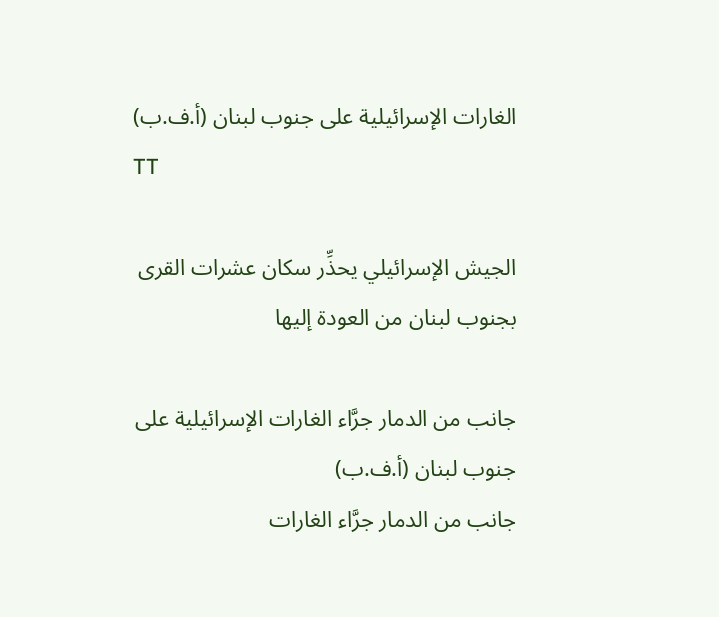الغارات الإسرائيلية على جنوب لبنان (أ.ف.ب)
TT

الجيش الإسرائيلي يحذِّر سكان عشرات القرى بجنوب لبنان من العودة إليها

جانب من الدمار جرَّاء الغارات الإسرائيلية على جنوب لبنان (أ.ف.ب)
جانب من الدمار جرَّاء الغارات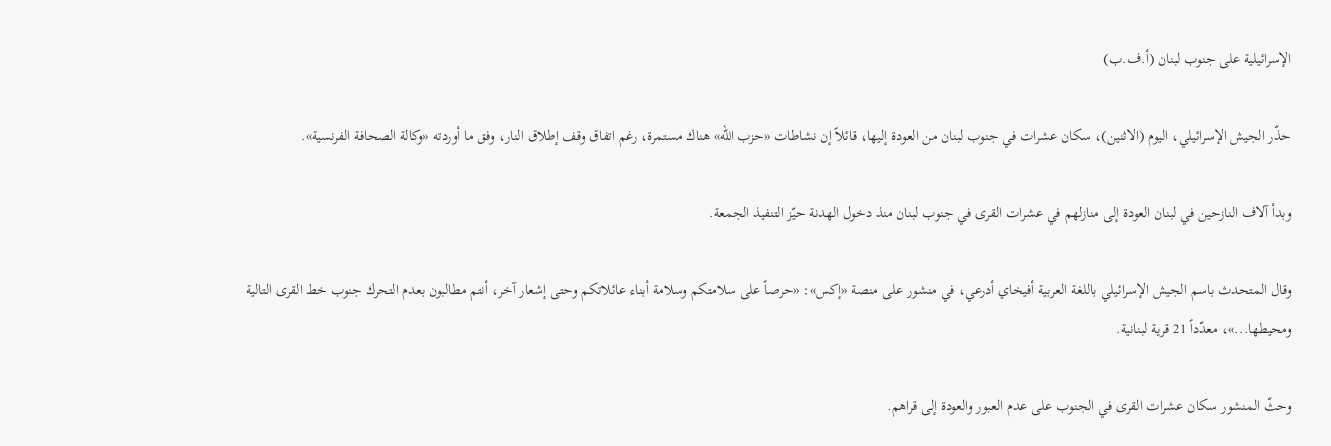الإسرائيلية على جنوب لبنان (أ.ف.ب)

حذّر الجيش الإسرائيلي، اليوم (الاثنين)، سكان عشرات في جنوب لبنان من العودة إليها، قائلاً إن نشاطات «حزب الله» هناك مستمرة، رغم اتفاق وقف إطلاق النار، وفق ما أوردته «وكالة الصحافة الفرنسية».

وبدأ آلاف النازحين في لبنان العودة إلى منازلهم في عشرات القرى في جنوب لبنان منذ دخول الهدنة حيّز التنفيذ الجمعة.

وقال المتحدث باسم الجيش الإسرائيلي باللغة العربية أفيخاي أدرعي، في منشور على منصة «إكس»: «حرصاً على سلامتكم وسلامة أبناء عائلاتكم وحتى إشعار آخر، أنتم مطالبون بعدم التحرك جنوب خط القرى التالية ومحيطها...»، معدّداً 21 قرية لبنانية.

وحثّ المنشور سكان عشرات القرى في الجنوب على عدم العبور والعودة إلى قراهم.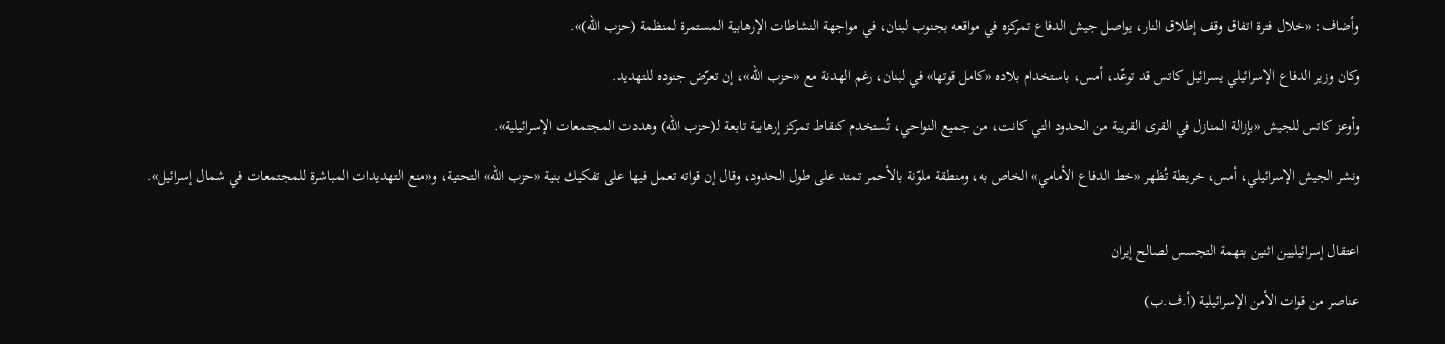وأضاف: «خلال فترة اتفاق وقف إطلاق النار، يواصل جيش الدفاع تمركزه في مواقعه بجنوب لبنان، في مواجهة النشاطات الإرهابية المستمرة لمنظمة (حزب الله)».

وكان وزير الدفاع الإسرائيلي يسرائيل كاتس قد توعّد، أمس، باستخدام بلاده «كامل قوتها» في لبنان، رغم الهدنة مع «حزب الله»، إن تعرّض جنوده للتهديد.

وأوعز كاتس للجيش «بإزالة المنازل في القرى القريبة من الحدود التي كانت، من جميع النواحي، تُستخدم كنقاط تمركز إرهابية تابعة لـ(حزب الله) وهددت المجتمعات الإسرائيلية».

ونشر الجيش الإسرائيلي، أمس، خريطة تُظهر «خط الدفاع الأمامي» الخاص به، ومنطقة ملوّنة بالأحمر تمتد على طول الحدود، وقال إن قواته تعمل فيها على تفكيك بنية «حزب الله» التحتية، و«منع التهديدات المباشرة للمجتمعات في شمال إسرائيل».


اعتقال إسرائيليين اثنين بتهمة التجسس لصالح إيران

عناصر من قوات الأمن الإسرائيلية (أ.ف.ب)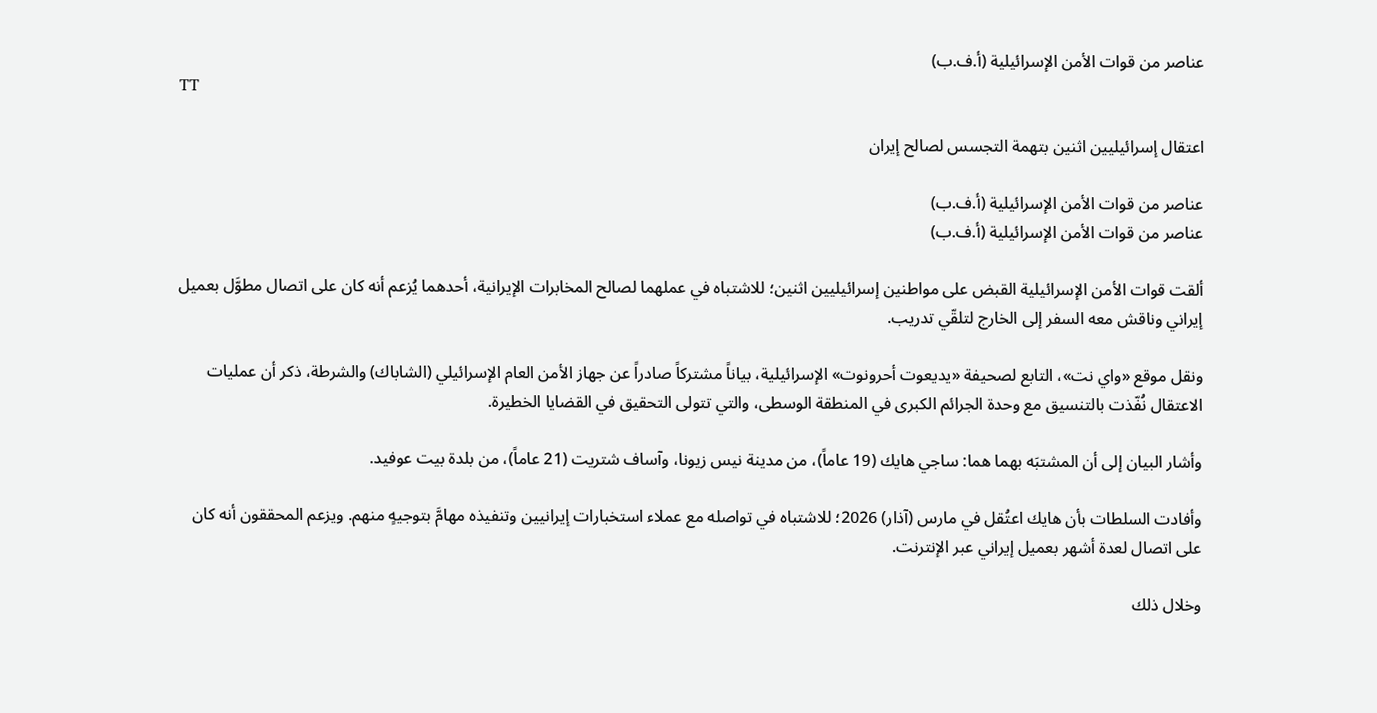عناصر من قوات الأمن الإسرائيلية (أ.ف.ب)
TT

اعتقال إسرائيليين اثنين بتهمة التجسس لصالح إيران

عناصر من قوات الأمن الإسرائيلية (أ.ف.ب)
عناصر من قوات الأمن الإسرائيلية (أ.ف.ب)

ألقت قوات الأمن الإسرائيلية القبض على مواطنين إسرائيليين اثنين؛ للاشتباه في عملهما لصالح المخابرات الإيرانية، أحدهما يُزعم أنه كان على اتصال مطوَّل بعميل إيراني وناقش معه السفر إلى الخارج لتلقّي تدريب.

ونقل موقع «واي نت»، التابع لصحيفة «يديعوت أحرونوت» الإسرائيلية، بياناً مشتركاً صادراً عن جهاز الأمن العام الإسرائيلي (الشاباك) والشرطة، ذكر أن عمليات الاعتقال نُفّذت بالتنسيق مع وحدة الجرائم الكبرى في المنطقة الوسطى، والتي تتولى التحقيق في القضايا الخطيرة.

وأشار البيان إلى أن المشتبَه بهما هما: ساجي هايك (19 عاماً)، من مدينة نيس زيونا، وآساف شتريت (21 عاماً)، من بلدة بيت عوفيد.

وأفادت السلطات بأن هايك اعتُقل في مارس (آذار) 2026؛ للاشتباه في تواصله مع عملاء استخبارات إيرانيين وتنفيذه مهامَّ بتوجيهٍ منهم. ويزعم المحققون أنه كان على اتصال لعدة أشهر بعميل إيراني عبر الإنترنت.

وخلال ذلك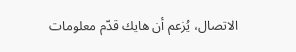الاتصال، يُزعم أن هايك قدّم معلومات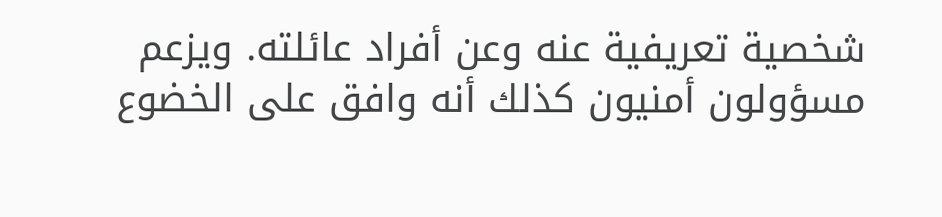شخصية تعريفية عنه وعن أفراد عائلته. ويزعم مسؤولون أمنيون كذلك أنه وافق على الخضوع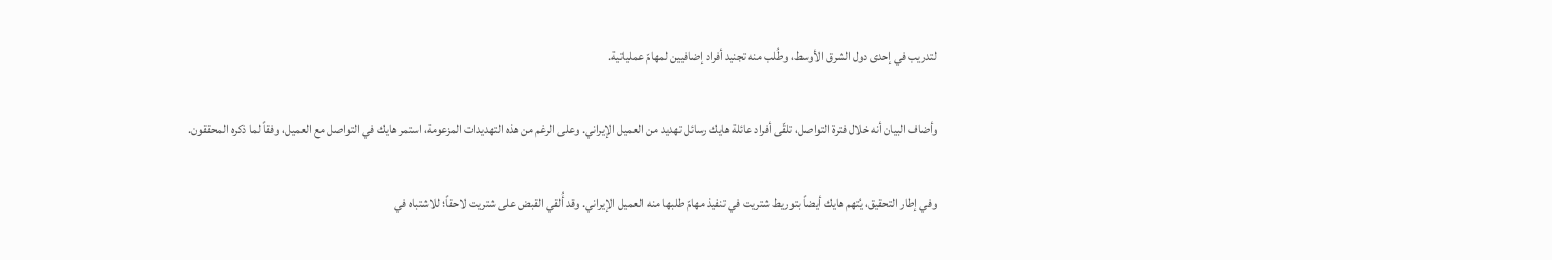لتدريب في إحدى دول الشرق الأوسط، وطُلب منه تجنيد أفراد إضافيين لمهامّ عملياتية.

وأضاف البيان أنه خلال فترة التواصل، تلقّى أفراد عائلة هايك رسائل تهديد من العميل الإيراني. وعلى الرغم من هذه التهديدات المزعومة، استمر هايك في التواصل مع العميل، وفقاً لما ذكره المحققون.

وفي إطار التحقيق، يُتهم هايك أيضاً بتوريط شتريت في تنفيذ مهامّ طلبها منه العميل الإيراني. وقد أُلقي القبض على شتريت لاحقاً؛ للاشتباه في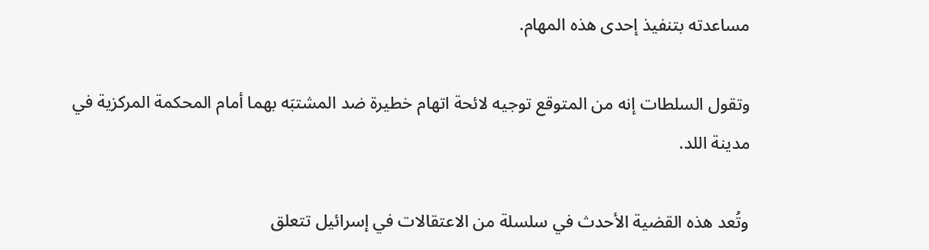مساعدته بتنفيذ إحدى هذه المهام.

وتقول السلطات إنه من المتوقع توجيه لائحة اتهام خطيرة ضد المشتبَه بهما أمام المحكمة المركزية في مدينة اللد.

وتُعد هذه القضية الأحدث في سلسلة من الاعتقالات في إسرائيل تتعلق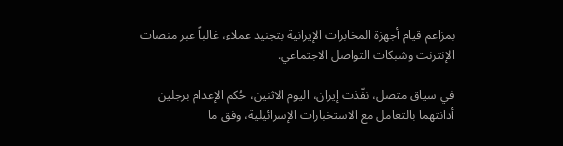بمزاعم قيام أجهزة المخابرات الإيرانية بتجنيد عملاء، غالباً عبر منصات الإنترنت وشبكات التواصل الاجتماعي.

في سياق متصل، نفّذت إيران، اليوم الاثنين، حُكم الإعدام برجلين أدانتهما بالتعامل مع الاستخبارات الإسرائيلية، وفق ما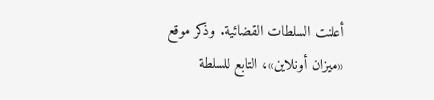أعلنت السلطات القضائية. وذكر موقع «ميزان أونلاين»، التابع للسلطة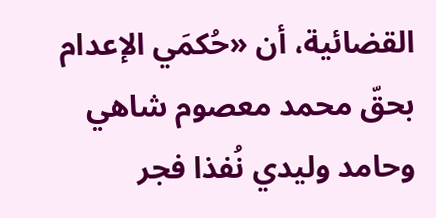القضائية، أن «حُكمَي الإعدام بحقّ محمد معصوم شاهي وحامد وليدي نُفذا فجر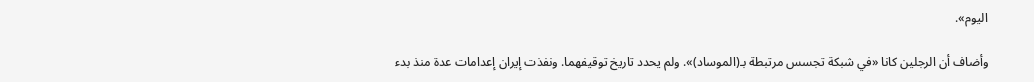اليوم».

وأضاف أن الرجلين كانا «في شبكة تجسس مرتبطة بـ(الموساد)». ولم يحدد تاريخ توقيفهما. ونفذت إيران إعدامات عدة منذ بدء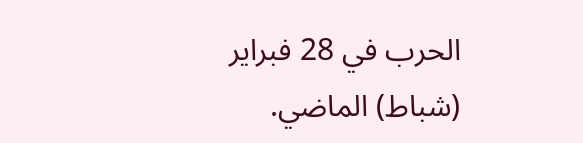الحرب في 28 فبراير (شباط) الماضي.